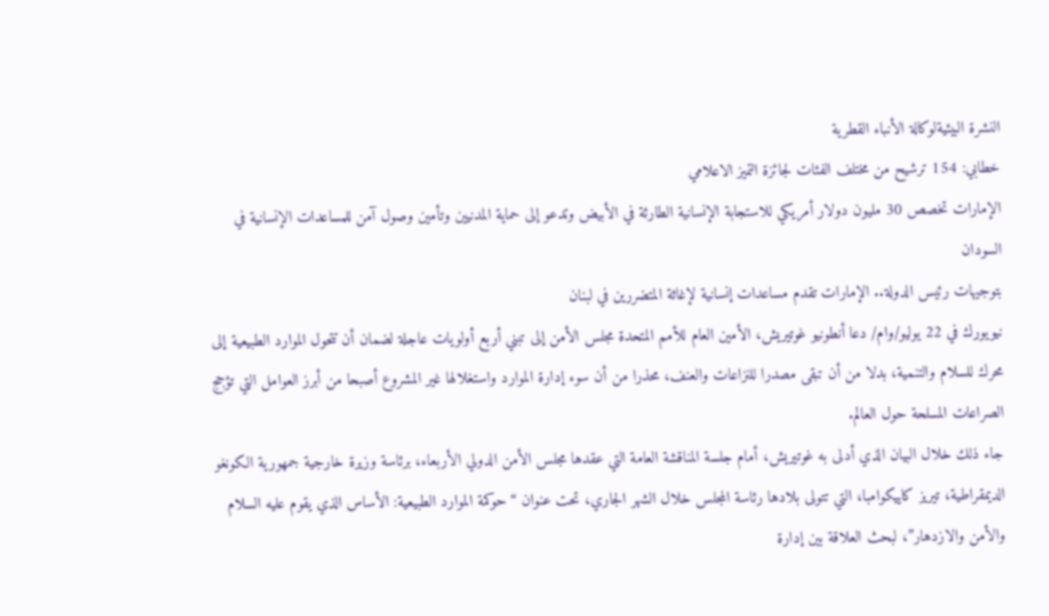النشرة البيئيةلوكالة الأنباء القطرية
خطابي: 154 ترشيح من مختلف الفئات لجائزة التميز الاعلامي
الإمارات تخصص 30 مليون دولار أمريكي للاستجابة الإنسانية الطارئة في الأبيض وتدعو إلى حماية المدنيين وتأمين وصول آمن للمساعدات الإنسانية في السودان
بتوجيهات رئيس الدولة.. الإمارات تقدم مساعدات إنسانية لإغاثة المتضررين في لبنان
نيويورك في 22 يوليو/وام/ دعا أنطونيو غوتيريش، الأمين العام للأمم المتحدة مجلس الأمن إلى تبني أربع أولويات عاجلة لضمان أن تتحول الموارد الطبيعية إلى محرك للسلام والتنمية، بدلا من أن تبقى مصدرا للنزاعات والعنف، محذرا من أن سوء إدارة الموارد واستغلالها غير المشروع أصبحا من أبرز العوامل التي تؤجج الصراعات المسلحة حول العالم.
جاء ذلك خلال البيان الذي أدلى به غوتيريش، أمام جلسة المناقشة العامة التي عقدها مجلس الأمن الدولي الأربعاء، برئاسة وزيرة خارجية جمهورية الكونغو الديمقراطية، تيريز كاييكوامبا، التي تتولى بلادها رئاسة المجلس خلال الشهر الجاري، تحت عنوان “حوكمة الموارد الطبيعية: الأساس الذي يقوم عليه السلام والأمن والازدهار”، لبحث العلاقة بين إدارة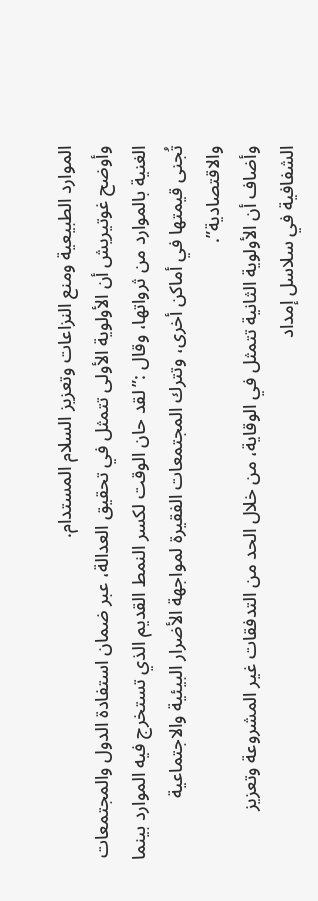الموارد الطبيعية ومنع النزاعات وتعزيز السلام المستدام.
وأوضح غوتيريش أن الأولوية الأولى تتمثل في تحقيق العدالة، عبر ضمان استفادة الدول والمجتمعات الغنية بالموارد من ثرواتها، وقال :”لقد حان الوقت لكسر النمط القديم الذي تستخرج فيه الموارد بينما تُجنى قيمتها في أماكن أخرى، وتترك المجتمعات الفقيرة لمواجهة الأضرار البيئية والاجتماعية والاقتصادية”.
وأضاف أن الأولوية الثانية تتمثل في الوقاية، من خلال الحد من التدفقات غير المشروعة وتعزيز الشفافية في سلاسل إمداد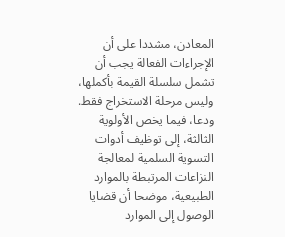المعادن، مشددا على أن الإجراءات الفعالة يجب أن تشمل سلسلة القيمة بأكملها، وليس مرحلة الاستخراج فقط.
ودعا، فيما يخص الأولوية الثالثة، إلى توظيف أدوات التسوية السلمية لمعالجة النزاعات المرتبطة بالموارد الطبيعية، موضحا أن قضايا الوصول إلى الموارد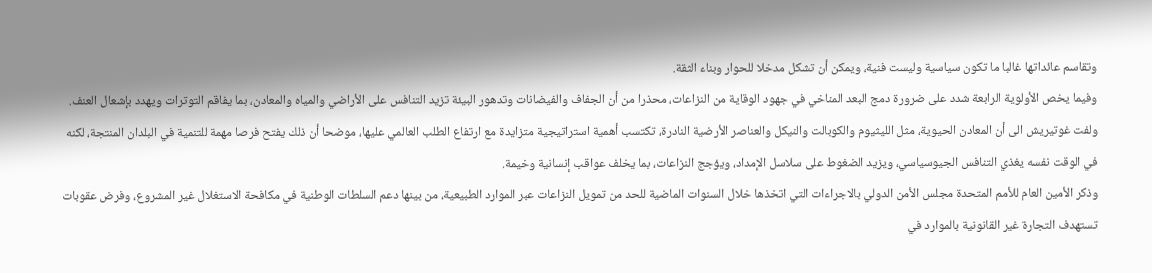وتقاسم عائداتها غالبا ما تكون سياسية وليست فنية، ويمكن أن تشكل مدخلا للحوار وبناء الثقة.
وفيما يخص الأولوية الرابعة شدد على ضرورة دمج البعد المناخي في جهود الوقاية من النزاعات، محذرا من أن الجفاف والفيضانات وتدهور البيئة تزيد التنافس على الأراضي والمياه والمعادن، بما يفاقم التوترات ويهدد بإشعال العنف.
ولفت غوتيريش الى أن المعادن الحيوية، مثل الليثيوم والكوبالت والنيكل والعناصر الأرضية النادرة، تكتسب أهمية استراتيجية متزايدة مع ارتفاع الطلب العالمي عليها، موضحا أن ذلك يفتح فرصا مهمة للتنمية في البلدان المنتجة، لكنه في الوقت نفسه يغذي التنافس الجيوسياسي، ويزيد الضغوط على سلاسل الإمداد، ويؤجج النزاعات، بما يخلف عواقب إنسانية وخيمة.
وذكر الأمين العام للأمم المتحدة مجلس الأمن الدولي بالاجراءات التي اتخذها خلال السنوات الماضية للحد من تمويل النزاعات عبر الموارد الطبيعية، من بينها دعم السلطات الوطنية في مكافحة الاستغلال غير المشروع، وفرض عقوبات تستهدف التجارة غير القانونية بالموارد في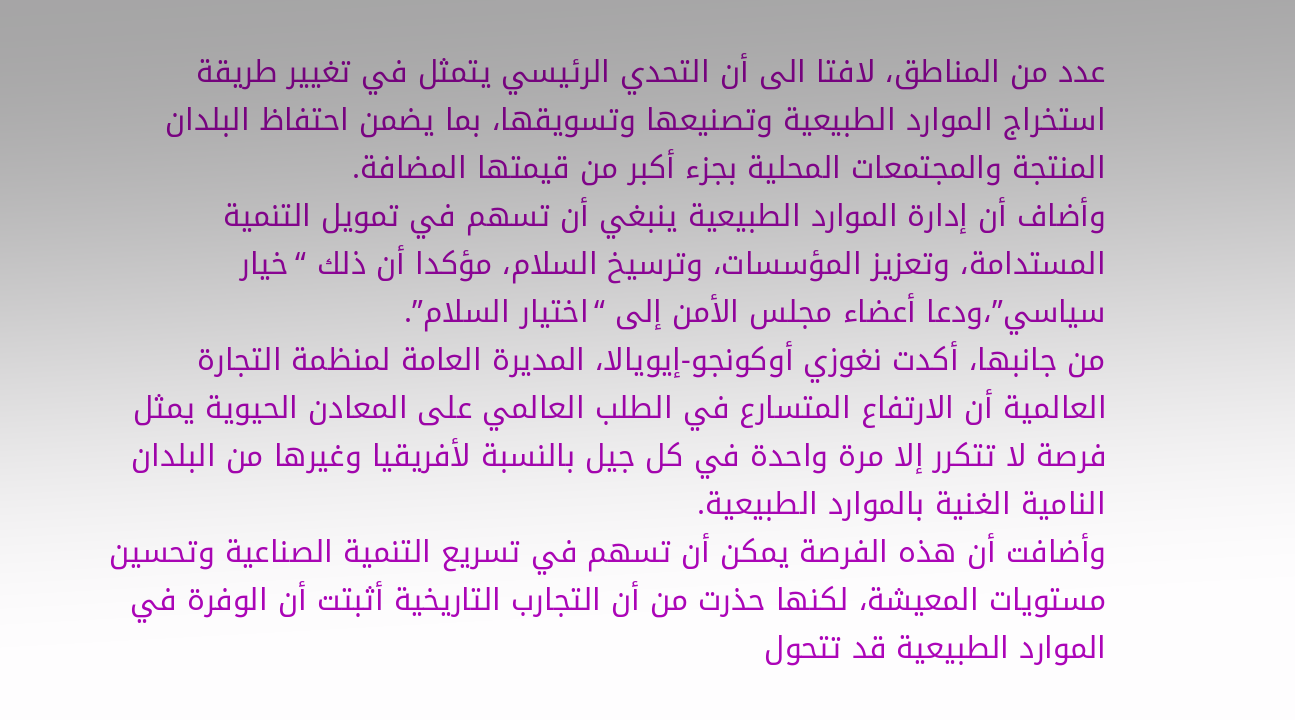عدد من المناطق، لافتا الى أن التحدي الرئيسي يتمثل في تغيير طريقة استخراج الموارد الطبيعية وتصنيعها وتسويقها، بما يضمن احتفاظ البلدان المنتجة والمجتمعات المحلية بجزء أكبر من قيمتها المضافة.
وأضاف أن إدارة الموارد الطبيعية ينبغي أن تسهم في تمويل التنمية المستدامة، وتعزيز المؤسسات، وترسيخ السلام، مؤكدا أن ذلك “خيار سياسي”،ودعا أعضاء مجلس الأمن إلى “اختيار السلام”.
من جانبها، أكدت نغوزي أوكونجو-إيويالا، المديرة العامة لمنظمة التجارة العالمية أن الارتفاع المتسارع في الطلب العالمي على المعادن الحيوية يمثل فرصة لا تتكرر إلا مرة واحدة في كل جيل بالنسبة لأفريقيا وغيرها من البلدان النامية الغنية بالموارد الطبيعية.
وأضافت أن هذه الفرصة يمكن أن تسهم في تسريع التنمية الصناعية وتحسين مستويات المعيشة، لكنها حذرت من أن التجارب التاريخية أثبتت أن الوفرة في الموارد الطبيعية قد تتحول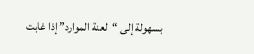بسهولة إلى “لعنة الموارد” إذا غابت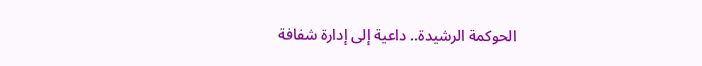الحوكمة الرشيدة.. داعية إلى إدارة شفافة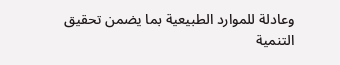وعادلة للموارد الطبيعية بما يضمن تحقيق التنمية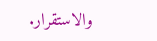والاستقرار.